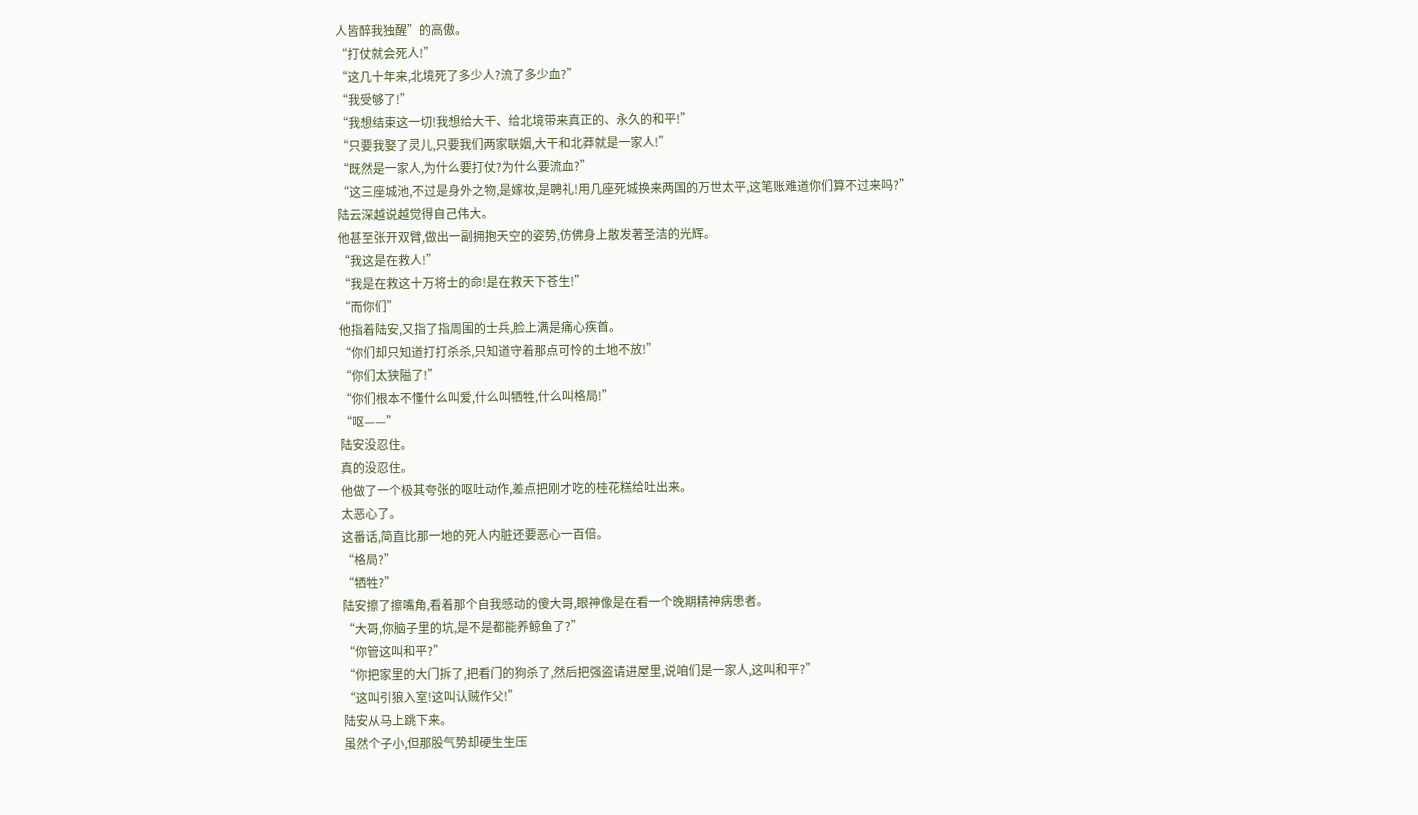人皆醉我独醒”的高傲。
“打仗就会死人!”
“这几十年来,北境死了多少人?流了多少血?”
“我受够了!”
“我想结束这一切!我想给大干、给北境带来真正的、永久的和平!”
“只要我娶了灵儿,只要我们两家联姻,大干和北莽就是一家人!”
“既然是一家人,为什么要打仗?为什么要流血?”
“这三座城池,不过是身外之物,是嫁妆,是聘礼!用几座死城换来两国的万世太平,这笔账难道你们算不过来吗?”
陆云深越说越觉得自己伟大。
他甚至张开双臂,做出一副拥抱天空的姿势,仿佛身上散发著圣洁的光辉。
“我这是在救人!”
“我是在救这十万将士的命!是在救天下苍生!”
“而你们”
他指着陆安,又指了指周围的士兵,脸上满是痛心疾首。
“你们却只知道打打杀杀,只知道守着那点可怜的土地不放!”
“你们太狭隘了!”
“你们根本不懂什么叫爱,什么叫牺牲,什么叫格局!”
“呕——”
陆安没忍住。
真的没忍住。
他做了一个极其夸张的呕吐动作,差点把刚才吃的桂花糕给吐出来。
太恶心了。
这番话,简直比那一地的死人内脏还要恶心一百倍。
“格局?”
“牺牲?”
陆安擦了擦嘴角,看着那个自我感动的傻大哥,眼神像是在看一个晚期精神病患者。
“大哥,你脑子里的坑,是不是都能养鲸鱼了?”
“你管这叫和平?”
“你把家里的大门拆了,把看门的狗杀了,然后把强盗请进屋里,说咱们是一家人,这叫和平?”
“这叫引狼入室!这叫认贼作父!”
陆安从马上跳下来。
虽然个子小,但那股气势却硬生生压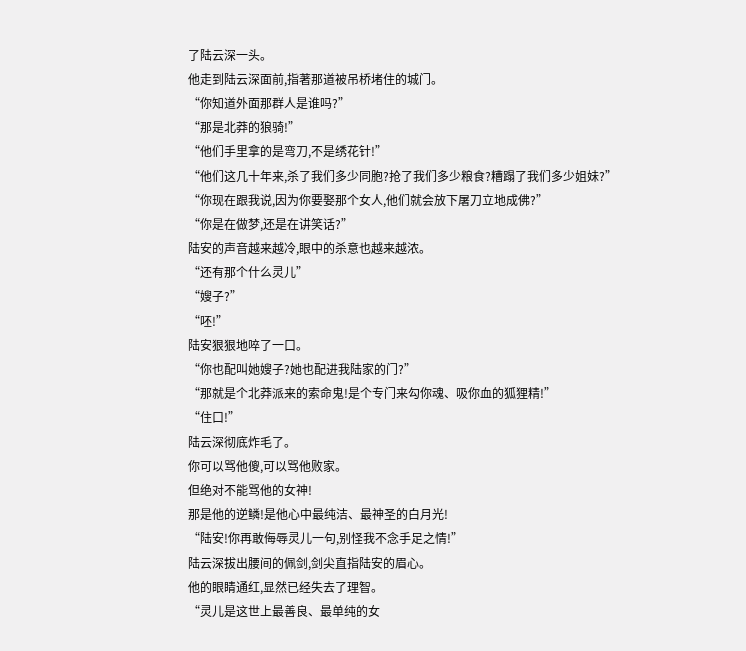了陆云深一头。
他走到陆云深面前,指著那道被吊桥堵住的城门。
“你知道外面那群人是谁吗?”
“那是北莽的狼骑!”
“他们手里拿的是弯刀,不是绣花针!”
“他们这几十年来,杀了我们多少同胞?抢了我们多少粮食?糟蹋了我们多少姐妹?”
“你现在跟我说,因为你要娶那个女人,他们就会放下屠刀立地成佛?”
“你是在做梦,还是在讲笑话?”
陆安的声音越来越冷,眼中的杀意也越来越浓。
“还有那个什么灵儿”
“嫂子?”
“呸!”
陆安狠狠地啐了一口。
“你也配叫她嫂子?她也配进我陆家的门?”
“那就是个北莽派来的索命鬼!是个专门来勾你魂、吸你血的狐狸精!”
“住口!”
陆云深彻底炸毛了。
你可以骂他傻,可以骂他败家。
但绝对不能骂他的女神!
那是他的逆鳞!是他心中最纯洁、最神圣的白月光!
“陆安!你再敢侮辱灵儿一句,别怪我不念手足之情!”
陆云深拔出腰间的佩剑,剑尖直指陆安的眉心。
他的眼睛通红,显然已经失去了理智。
“灵儿是这世上最善良、最单纯的女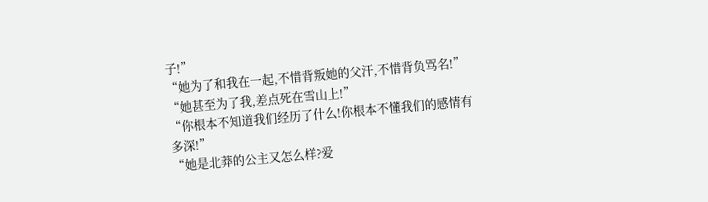子!”
“她为了和我在一起,不惜背叛她的父汗,不惜背负骂名!”
“她甚至为了我,差点死在雪山上!”
“你根本不知道我们经历了什么!你根本不懂我们的感情有多深!”
“她是北莽的公主又怎么样?爱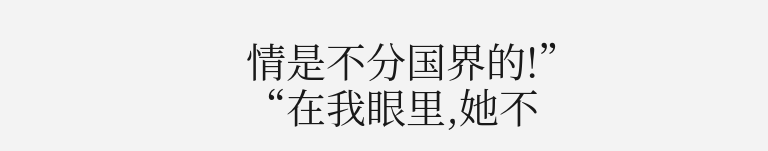情是不分国界的!”
“在我眼里,她不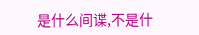是什么间谍,不是什